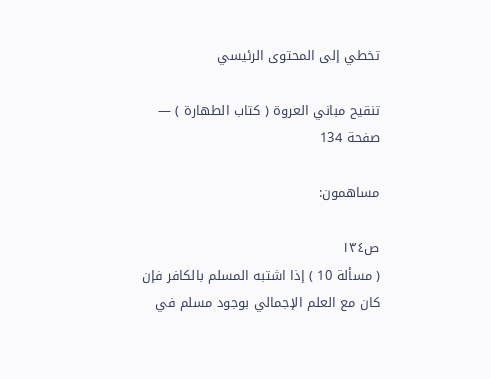تخطي إلى المحتوى الرئيسي

تنقيح مباني العروة ( كتاب الطهارة ) — صفحة 134

مساهمون:

ص١٣٤
( مسألة 10 ) إذا اشتبه المسلم بالكافر فإن كان مع العلم الإجمالي بوجود مسلم في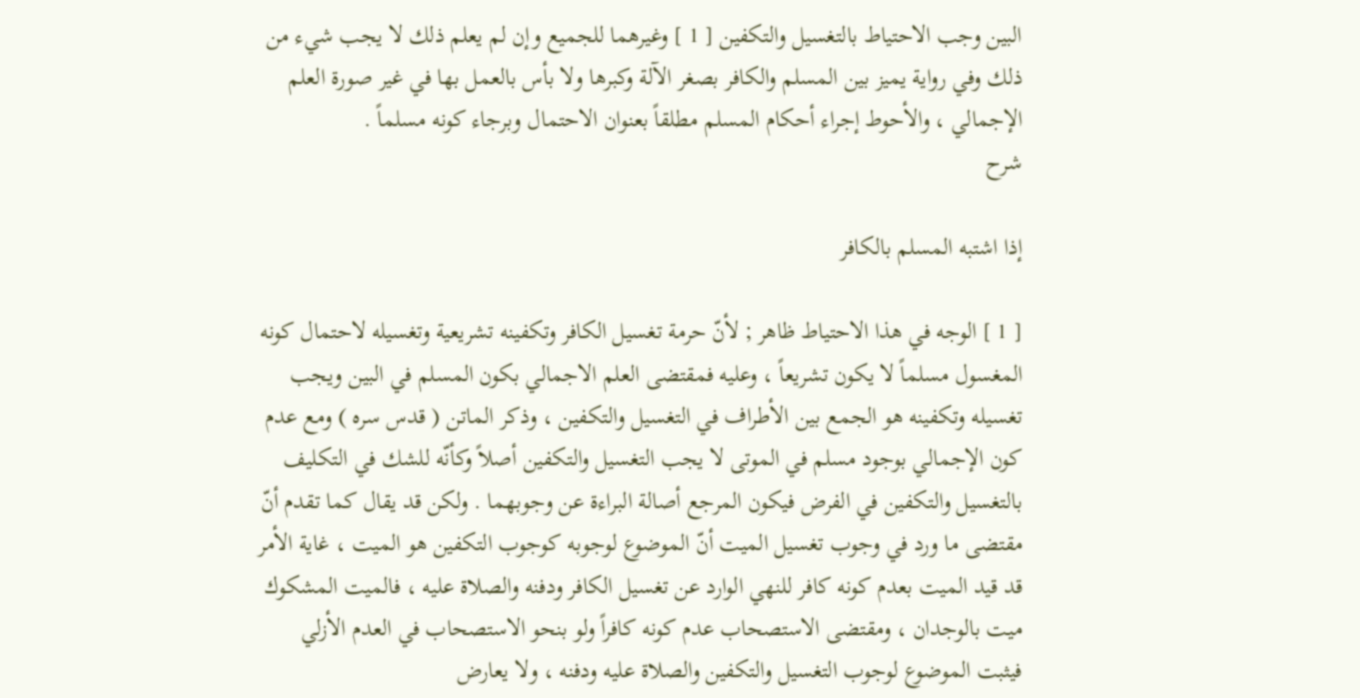البين وجب الاحتياط بالتغسيل والتكفين [ 1 ] وغيرهما للجميع وإن لم يعلم ذلك لا يجب شيء من ذلك وفي رواية يميز بين المسلم والكافر بصغر الآلة وكبرها ولا بأس بالعمل بها في غير صورة العلم الإجمالي ، والأحوط إجراء أحكام المسلم مطلقاً بعنوان الاحتمال وبرجاء كونه مسلماً .
شرح

إذا اشتبه المسلم بالكافر

[ 1 ] الوجه في هذا الاحتياط ظاهر ; لأنّ حرمة تغسيل الكافر وتكفينه تشريعية وتغسيله لاحتمال كونه المغسول مسلماً لا يكون تشريعاً ، وعليه فمقتضى العلم الاجمالي بكون المسلم في البين ويجب تغسيله وتكفينه هو الجمع بين الأطراف في التغسيل والتكفين ، وذكر الماتن ( قدس سره ) ومع عدم كون الإجمالي بوجود مسلم في الموتى لا يجب التغسيل والتكفين أصلاً وكأنّه للشك في التكليف بالتغسيل والتكفين في الفرض فيكون المرجع أصالة البراءة عن وجوبهما . ولكن قد يقال كما تقدم أنّ مقتضى ما ورد في وجوب تغسيل الميت أنّ الموضوع لوجوبه كوجوب التكفين هو الميت ، غاية الأمر قد قيد الميت بعدم كونه كافر للنهي الوارد عن تغسيل الكافر ودفنه والصلاة عليه ، فالميت المشكوك ميت بالوجدان ، ومقتضى الاستصحاب عدم كونه كافراً ولو بنحو الاستصحاب في العدم الأزلي فيثبت الموضوع لوجوب التغسيل والتكفين والصلاة عليه ودفنه ، ولا يعارض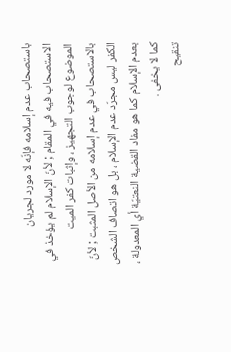باستصحاب عدم إسلامه فإنّه لا مورد لجريان الاستصحاب فيه في المقام ; لأنّ الإسلام لم يؤخذ في الموضوع لوجوب التجهيز ، وإثبات كفر الميت بالاستصحاب في عدم إسلامه من الأصل المثبت ; لأنّ الكفر ليس مجرّد عدم الإسلام ، بل هو اتصاف الشخص بعدم الإسلام كما هو مفاد القضية النعتيّة أي المعدولة ، كما لا يخفى .
تنقيح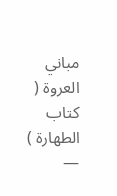مباني العروة ( كتاب الطهارة ) —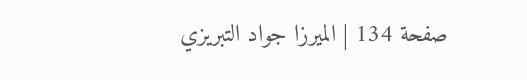صفحة 134 | الميرزا جواد التبريزي